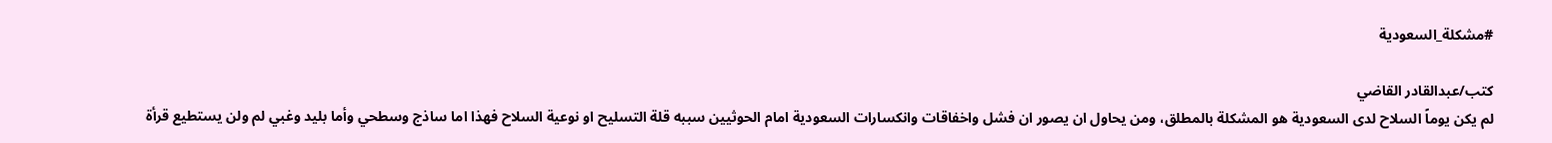#مشكلة_السعودية

كتب/عبدالقادر القاضي
لم يكن يوماً السلاح لدى السعودية هو المشكلة بالمطلق، ومن يحاول ان يصور ان فشل واخفاقات وانكسارات السعودية امام الحوثيين سببه قلة التسليح او نوعية السلاح فهذا اما ساذج وسطحي وأما بليد وغبي لم ولن يستطيع قرأة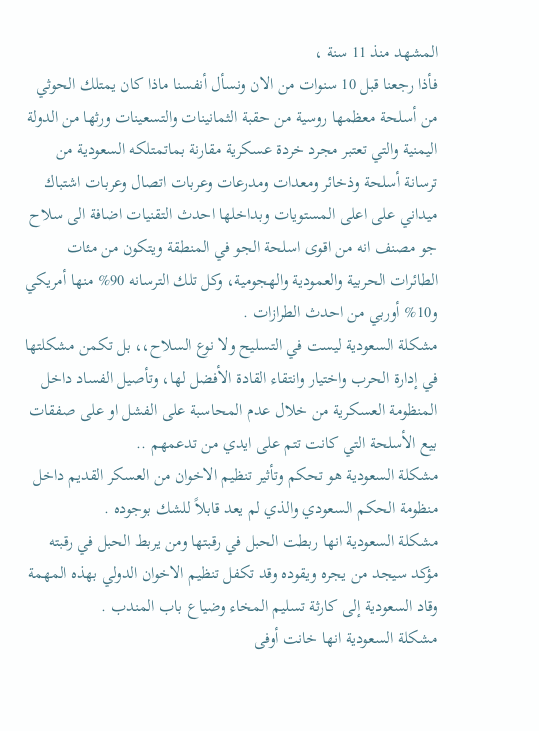المشهد منذ 11 سنة ،
فأذا رجعنا قبل 10 سنوات من الان ونسأل أنفسنا ماذا كان يمتلك الحوثي من أسلحة معظمها روسية من حقبة الثمانينات والتسعينات ورثها من الدولة اليمنية والتي تعتبر مجرد خردة عسكرية مقارنة بماتمتلكه السعودية من ترسانة أسلحة وذخائر ومعدات ومدرعات وعربات اتصال وعربات اشتباك ميداني على اعلى المستويات وبداخلها احدث التقنيات اضافة الى سلاح جو مصنف انه من اقوى اسلحة الجو في المنطقة ويتكون من مئات الطائرات الحربية والعمودية والهجومية، وكل تلك الترسانه 90% منها أمريكي و10% أوربي من احدث الطرازات .
مشكلة السعودية ليست في التسليح ولا نوع السلاح،، بل تكمن مشكلتها في إدارة الحرب واختيار وانتقاء القادة الأفضل لها، وتأصيل الفساد داخل المنظومة العسكرية من خلال عدم المحاسبة على الفشل او على صفقات بيع الأسلحة التي كانت تتم على ايدي من تدعمهم ..
مشكلة السعودية هو تحكم وتأثير تنظيم الاخوان من العسكر القديم داخل منظومة الحكم السعودي والذي لم يعد قابلاً للشك بوجوده .
مشكلة السعودية انها ربطت الحبل في رقبتها ومن يربط الحبل في رقبته مؤكد سيجد من يجره ويقوده وقد تكفل تنظيم الاخوان الدولي بهذه المهمة وقاد السعودية إلى كارثة تسليم المخاء وضياع باب المندب .
مشكلة السعودية انها خانت أوفى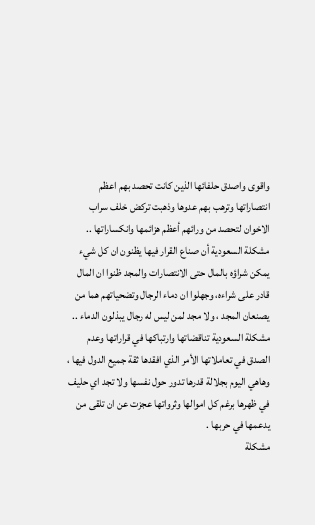واقوى واصدق حلفائها الذين كانت تحصد بهم اعظم انتصاراتها وترهب بهم عدوها وذهبت تركض خلف سراب الاخوان لتحصد من ورائهم أعظم هزائمها وانكساراتها ..
مشكلة السعودية أن صناع القرار فيها يظنون ان كل شيء يمكن شراؤه بالمال حتى الانتصارات والمجد ظنوا ان المال قادر على شراءه، وجهلوا ان دماء الرجال وتضحياتهم هما من يصنعان المجد ، ولا مجد لمن ليس له رجال يبذلون الدماء ..
مشكلة السعودية تناقضاتها وارتباكها في قراراتها وعدم الصدق في تعاملاتها الأمر الذي افقدها ثقة جميع الدول فيها ، وهاهي اليوم بجلالة قدرها تدور حول نفسها ولا تجد اي حليف في ظهرها برغم كل اموالها وثرواتها عجزت عن ان تلقى من يدعمها في حربها .
مشكلة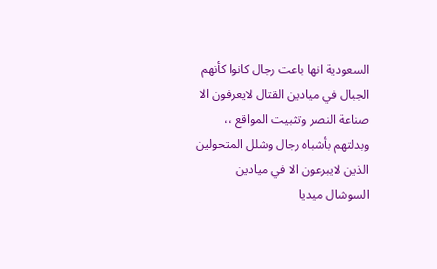السعودية انها باعت رجال كانوا كأنهم الجبال في ميادين القتال لايعرفون الا صناعة النصر وتثبيت المواقع ،، وبدلتهم بأشباه رجال وشلل المتحولين الذين لايبرعون الا في ميادين السوشال ميديا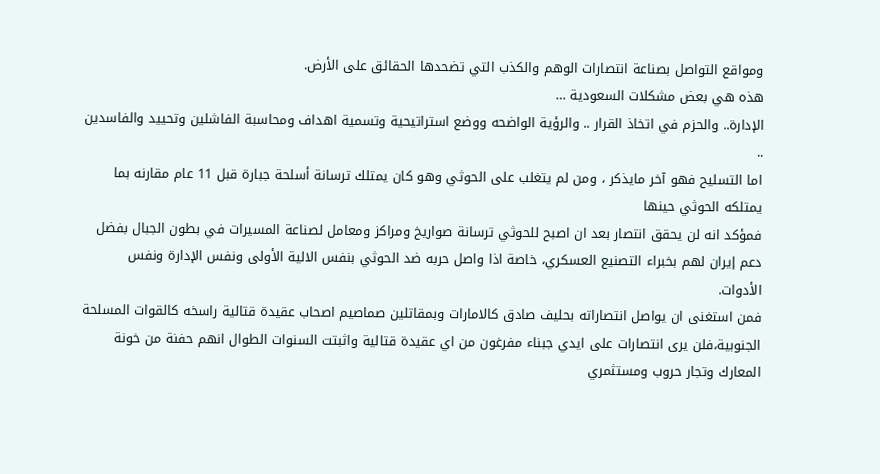ومواقع التواصل بصناعة انتصارات الوهم والكذب التي تضحدها الحقائق على الأرض.
هذه هي بعض مشكلات السعودية …
الإدارة.. والحزم في اتخاذ القرار .. والرؤية الواضحه ووضع استراتيحية وتسمية اهداف ومحاسبة الفاشلين وتحييد والفاسدين ..
اما التسليح فهو آخر مايذكر ، ومن لم يتغلب على الحوثي وهو كان يمتلك ترسانة أسلحة جبارة قبل 11 عام مقارنه بما يمتلكه الحوثي حينها
فمؤكد انه لن يحقق انتصار بعد ان اصبح للحوثي ترسانة صواريخ ومراكز ومعامل لصناعة المسيرات في بطون الجبال بفضل دعم إيران لهم بخبراء التصنيع العسكري، خاصة اذا واصل حربه ضد الحوثي بنفس الالية الأولى ونفس الإدارة ونفس الأدوات.
فمن استغنى ان يواصل انتصاراته بحليف صادق كالامارات وبمقاتلين صماصيم اصحاب عقيدة قتالية راسخه كالقوات المسلحة الجنوبية،فلن يرى انتصارات على ايدي جبناء مفرغون من اي عقيدة قتالية واثبتت السنوات الطوال انهم حفنة من خونة المعارك وتجار حروب ومستثمري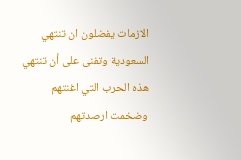الازمات يفضلون ان تنتهي السعودية وتفنى على أن تنتهي هذه الحرب التي اغنتهم وضخمت ارصدتهم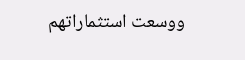ووسعت استثماراتهم